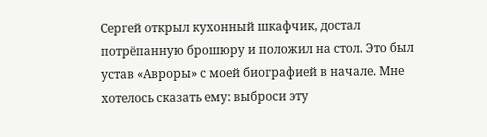Сергей открыл кухонный шкафчик, достал потрёпанную брошюру и положил на стол. Это был устав «Авроры» с моей биографией в начале. Мне хотелось сказать ему: выброси эту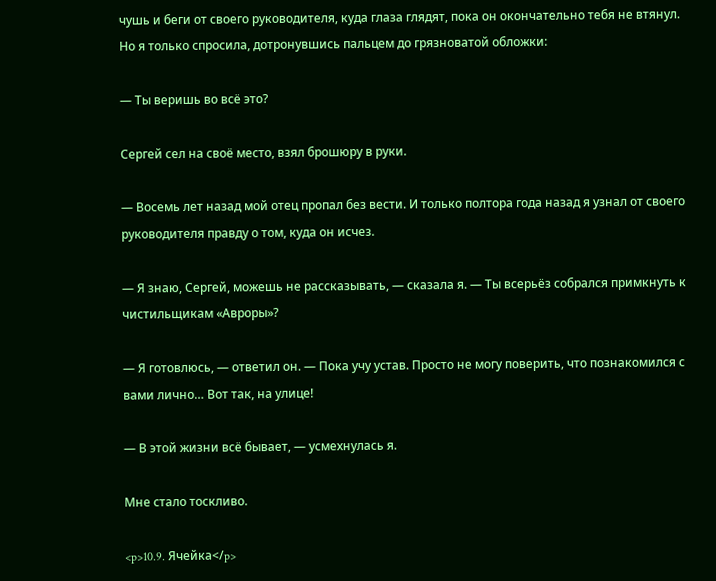чушь и беги от своего руководителя, куда глаза глядят, пока он окончательно тебя не втянул. Но я только спросила, дотронувшись пальцем до грязноватой обложки:

— Ты веришь во всё это?

Сергей сел на своё место, взял брошюру в руки.

— Восемь лет назад мой отец пропал без вести. И только полтора года назад я узнал от своего руководителя правду о том, куда он исчез.

— Я знаю, Сергей, можешь не рассказывать, — сказала я. — Ты всерьёз собрался примкнуть к чистильщикам «Авроры»?

— Я готовлюсь, — ответил он. — Пока учу устав. Просто не могу поверить, что познакомился с вами лично… Вот так, на улице!

— В этой жизни всё бывает, — усмехнулась я.

Мне стало тоскливо.

<p>10.9. Ячейка</p>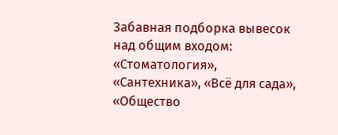Забавная подборка вывесок над общим входом: «Стоматология», «Сантехника», «Всё для сада», «Общество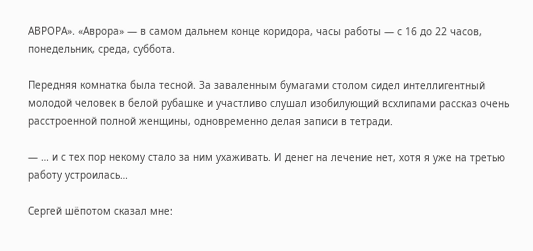АВРОРА». «Аврора» — в самом дальнем конце коридора, часы работы — с 16 до 22 часов, понедельник, среда, суббота.

Передняя комнатка была тесной. За заваленным бумагами столом сидел интеллигентный молодой человек в белой рубашке и участливо слушал изобилующий всхлипами рассказ очень расстроенной полной женщины, одновременно делая записи в тетради.

— … и с тех пор некому стало за ним ухаживать. И денег на лечение нет, хотя я уже на третью работу устроилась…

Сергей шёпотом сказал мне: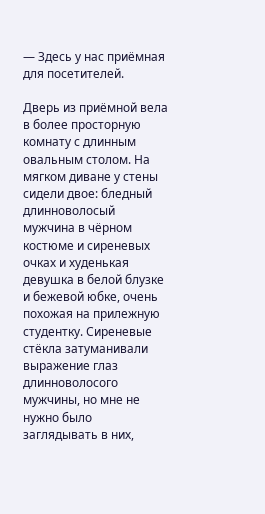— Здесь у нас приёмная для посетителей.

Дверь из приёмной вела в более просторную комнату с длинным овальным столом. На мягком диване у стены сидели двое: бледный длинноволосый мужчина в чёрном костюме и сиреневых очках и худенькая девушка в белой блузке и бежевой юбке, очень похожая на прилежную студентку. Сиреневые стёкла затуманивали выражение глаз длинноволосого мужчины, но мне не нужно было заглядывать в них,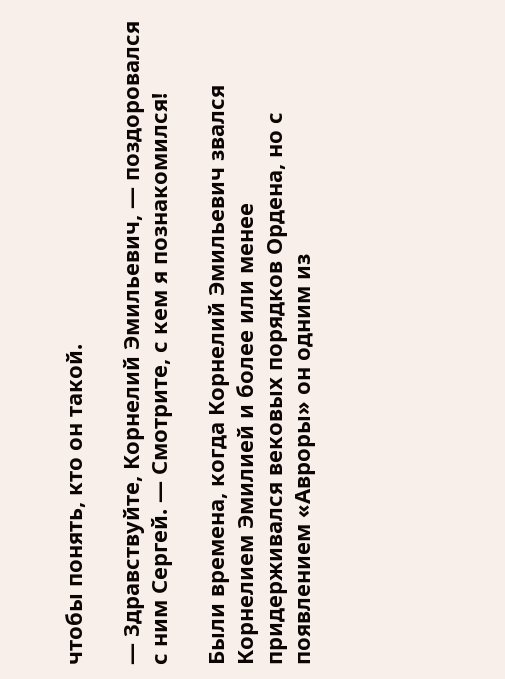чтобы понять, кто он такой.

— Здравствуйте, Корнелий Эмильевич, — поздоровался с ним Сергей. — Смотрите, с кем я познакомился!

Были времена, когда Корнелий Эмильевич звался Корнелием Эмилией и более или менее придерживался вековых порядков Ордена, но с появлением «Авроры» он одним из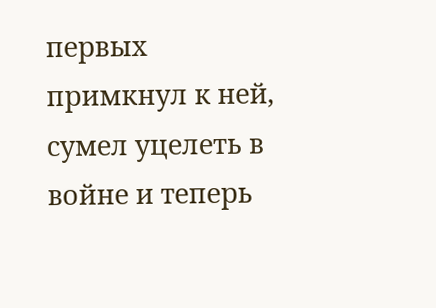первых примкнул к ней, сумел уцелеть в войне и теперь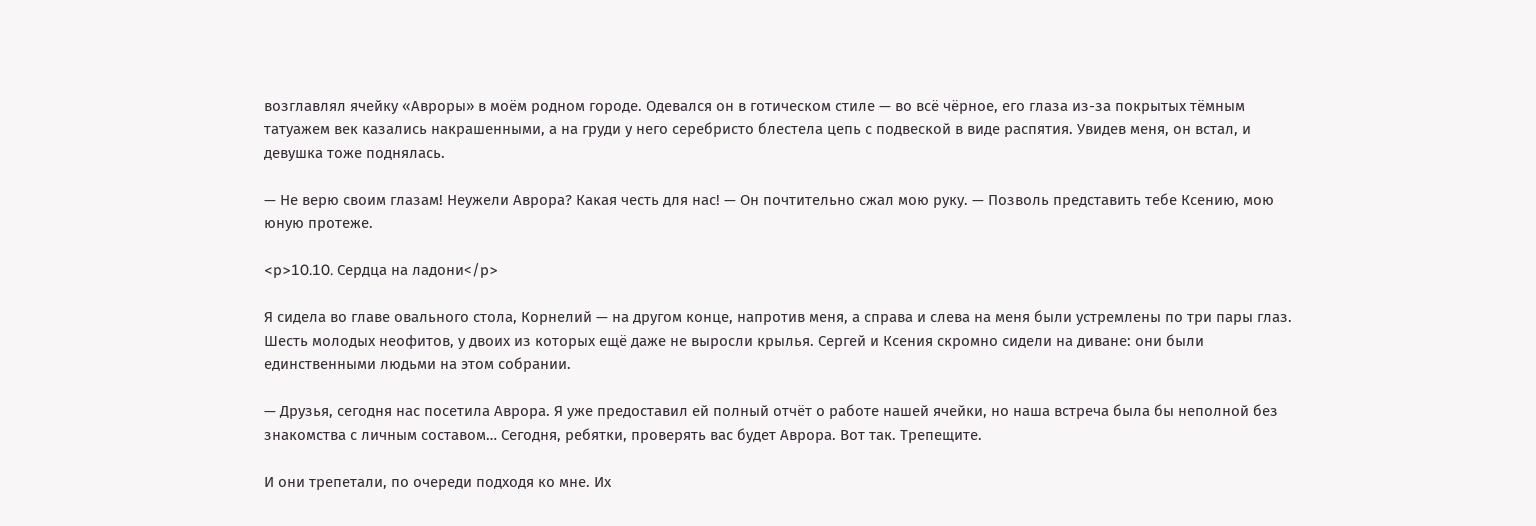возглавлял ячейку «Авроры» в моём родном городе. Одевался он в готическом стиле — во всё чёрное, его глаза из-за покрытых тёмным татуажем век казались накрашенными, а на груди у него серебристо блестела цепь с подвеской в виде распятия. Увидев меня, он встал, и девушка тоже поднялась.

— Не верю своим глазам! Неужели Аврора? Какая честь для нас! — Он почтительно сжал мою руку. — Позволь представить тебе Ксению, мою юную протеже.

<p>10.10. Сердца на ладони</p>

Я сидела во главе овального стола, Корнелий — на другом конце, напротив меня, а справа и слева на меня были устремлены по три пары глаз. Шесть молодых неофитов, у двоих из которых ещё даже не выросли крылья. Сергей и Ксения скромно сидели на диване: они были единственными людьми на этом собрании.

— Друзья, сегодня нас посетила Аврора. Я уже предоставил ей полный отчёт о работе нашей ячейки, но наша встреча была бы неполной без знакомства с личным составом… Сегодня, ребятки, проверять вас будет Аврора. Вот так. Трепещите.

И они трепетали, по очереди подходя ко мне. Их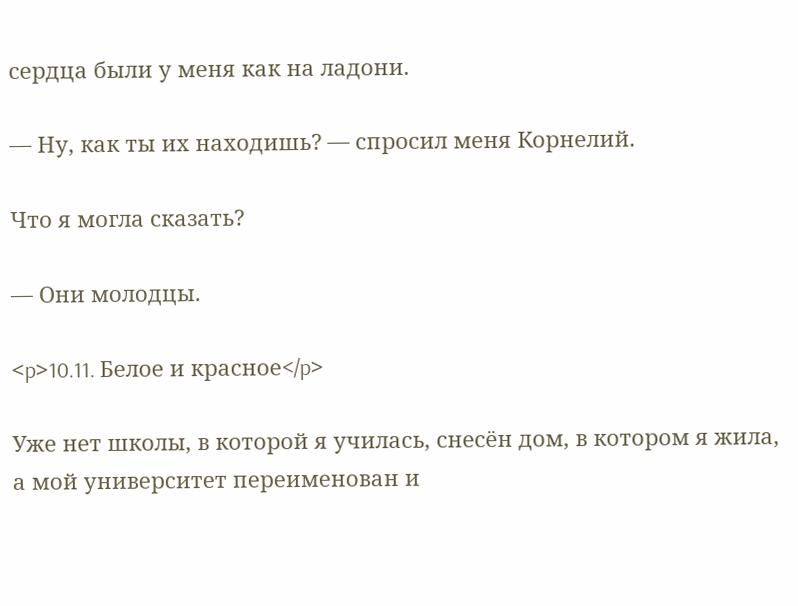сердца были у меня как на ладони.

— Ну, как ты их находишь? — спросил меня Корнелий.

Что я могла сказать?

— Они молодцы.

<p>10.11. Белое и красное</p>

Уже нет школы, в которой я училась, снесён дом, в котором я жила, а мой университет переименован и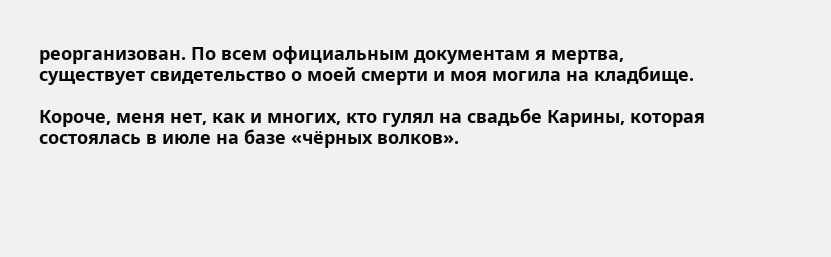реорганизован. По всем официальным документам я мертва, существует свидетельство о моей смерти и моя могила на кладбище.

Короче, меня нет, как и многих, кто гулял на свадьбе Карины, которая состоялась в июле на базе «чёрных волков».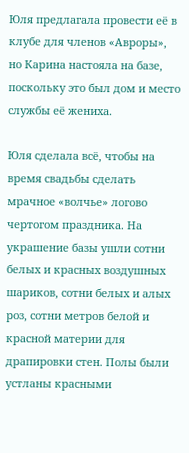Юля предлагала провести её в клубе для членов «Авроры», но Карина настояла на базе, поскольку это был дом и место службы её жениха.

Юля сделала всё, чтобы на время свадьбы сделать мрачное «волчье» логово чертогом праздника. На украшение базы ушли сотни белых и красных воздушных шариков, сотни белых и алых роз, сотни метров белой и красной материи для драпировки стен. Полы были устланы красными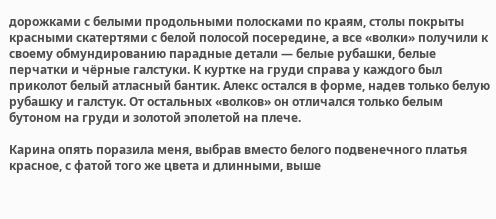дорожками с белыми продольными полосками по краям, столы покрыты красными скатертями с белой полосой посередине, а все «волки» получили к своему обмундированию парадные детали — белые рубашки, белые перчатки и чёрные галстуки. К куртке на груди справа у каждого был приколот белый атласный бантик. Алекс остался в форме, надев только белую рубашку и галстук. От остальных «волков» он отличался только белым бутоном на груди и золотой эполетой на плече.

Карина опять поразила меня, выбрав вместо белого подвенечного платья красное, с фатой того же цвета и длинными, выше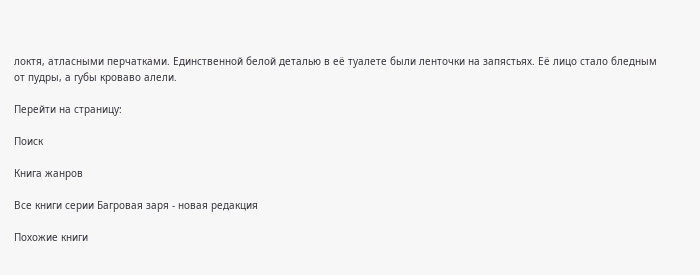локтя, атласными перчатками. Единственной белой деталью в её туалете были ленточки на запястьях. Её лицо стало бледным от пудры, а губы кроваво алели.

Перейти на страницу:

Поиск

Книга жанров

Все книги серии Багровая заря - новая редакция

Похожие книги